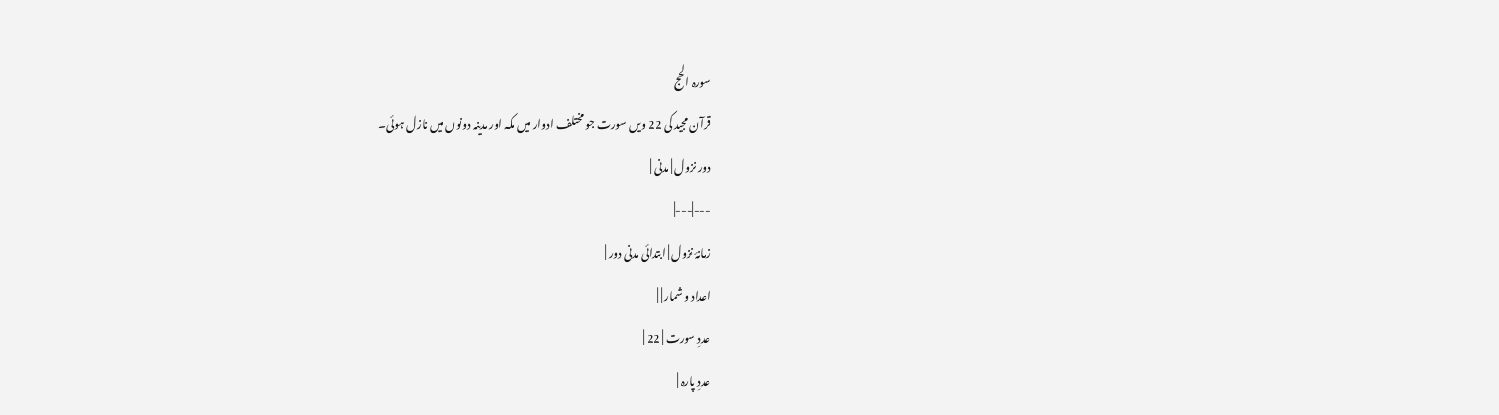سورہ الحج
قرآن مجید کی 22 ویں سورت جو مختلف ادوار میں مکہ اور مدینہ دونوں میں نازل ہوئی۔
دور نزول | مدنی |
---|---|
زمانۂ نزول | ابتدائی مدنی دور |
اعداد و شمار | |
عددِ سورت | 22 |
عددِ پارہ |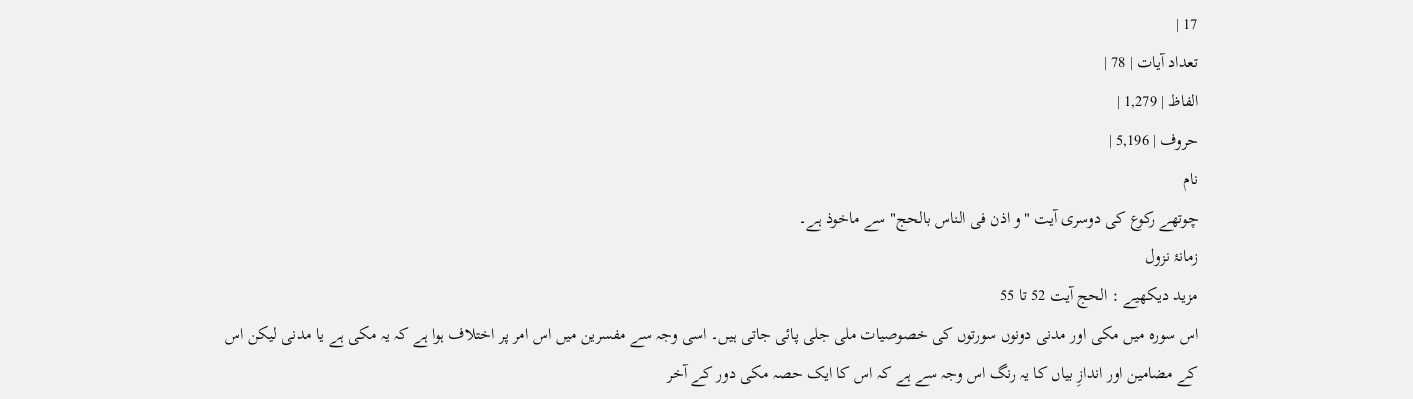17 |
تعداد آیات | 78 |
الفاظ | 1,279 |
حروف | 5,196 |
نام
چوتھے رکوع کی دوسری آیت "و اذن فی الناس بالحج" سے ماخوذ ہے۔
زمانۂ نزول
مزید دیکھیے : الحج آیت 52 تا 55
اس سورہ میں مکی اور مدنی دونوں سورتوں کی خصوصیات ملی جلی پائی جاتی ہیں۔ اسی وجہ سے مفسرین میں اس امر پر اختلاف ہوا ہے کہ یہ مکی ہے یا مدنی لیکن اس کے مضامین اور اندازِ بیاں کا یہ رنگ اس وجہ سے ہے کہ اس کا ایک حصہ مکی دور کے آخر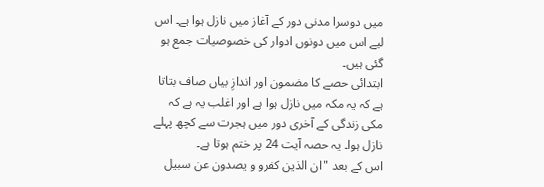میں دوسرا مدنی دور کے آغاز میں نازل ہوا ہے۔ اس لیے اس میں دونوں ادوار کی خصوصیات جمع ہو گئی ہیں۔
ابتدائی حصے کا مضمون اور اندازِ بیاں صاف بتاتا ہے کہ یہ مکہ میں نازل ہوا ہے اور اغلب یہ ہے کہ مکی زندگی کے آخری دور میں ہجرت سے کچھ پہلے نازل ہوا۔ یہ حصہ آیت 24 پر ختم ہوتا ہے۔
اس کے بعد "ان الذین کفرو و یصدون عن سبیل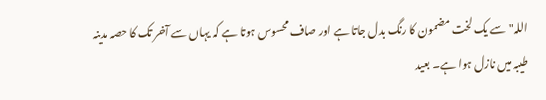اللہ" سے یک لخت مضمون کا رنگ بدل جاتا ہے اور صاف محسوس ہوتا ہے کہ یہاں سے آخر تک کا حصہ مدینہ طیبہ میں نازل ہوا ہے۔ بعید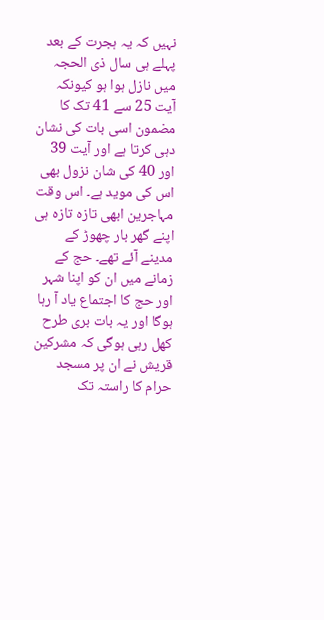نہیں کہ یہ ہجرت کے بعد پہلے ہی سال ذی الحجہ میں نازل ہوا ہو کیونکہ آیت 25 سے 41 تک کا مضمون اسی بات کی نشان دہی کرتا ہے اور آیت 39 اور 40 کی شان نزول بھی اس کی موید ہے۔ اس وقت مہاجرین ابھی تازہ تازہ ہی اپنے گھر بار چھوڑ کے مدینے آئے تھے۔ حج کے زمانے میں ان کو اپنا شہر اور حج کا اجتماع یاد آ رہا ہوگا اور یہ بات بری طرح کھل رہی ہوگی کہ مشرکین قریش نے ان پر مسجد حرام کا راستہ تک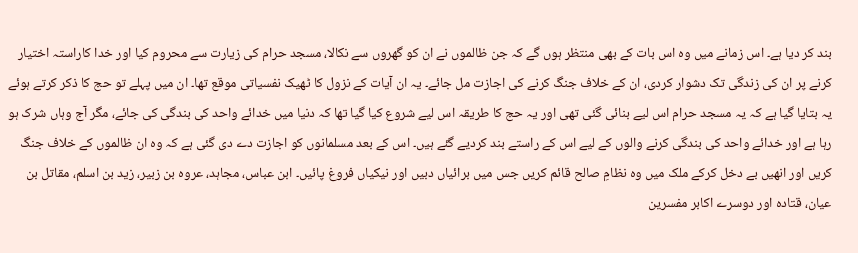بند کر دیا ہے۔ اس زمانے میں وہ اس بات کے بھی منتظر ہوں گے کہ جن ظالموں نے ان کو گھروں سے نکالا، مسجد حرام کی زیارت سے محروم کیا اور خدا کاراستہ اختیار کرنے پر ان کی زندگی تک دشوار کردی، ان کے خلاف جنگ کرنے کی اجازت مل جائے۔ یہ ان آیات کے نزول کا ٹھیک نفسیاتی موقع تھا۔ ان میں پہلے تو حج کا ذکر کرتے ہوئے یہ بتایا گیا ہے کہ یہ مسجد حرام اس لیے بنائی گئی تھی اور یہ حج کا طریقہ اس لیے شروع کیا گیا تھا کہ دنیا میں خدائے واحد کی بندگی کی جائے، مگر آج وہاں شرک ہو رہا ہے اور خدائے واحد کی بندگی کرنے والوں کے لیے اس کے راستے بند کردیے گئے ہیں۔ اس کے بعد مسلمانوں کو اجازت دے دی گئی ہے کہ وہ ان ظالموں کے خلاف جنگ کریں اور انھیں بے دخل کرکے ملک میں وہ نظامِ صالح قائم کریں جس میں برائیاں دبیں اور نیکیاں فروغ پائیں۔ ابن عباس، مجاہد، عروہ بن زبیر، زید بن اسلم، مقاتل بن عیان، قتادہ اور دوسرے اکابر مفسرین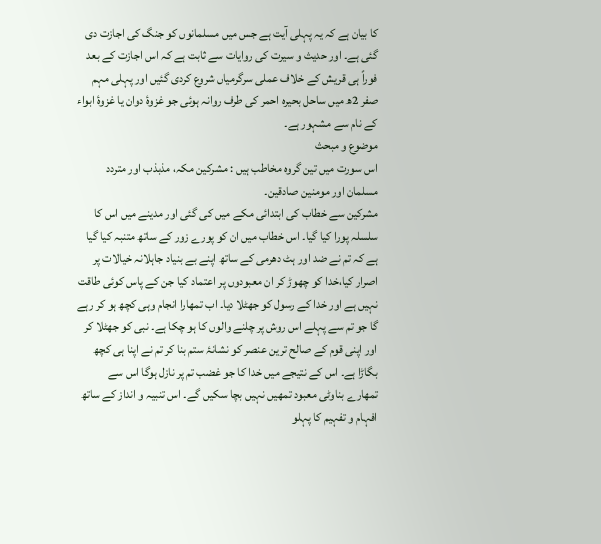کا بیان ہے کہ یہ پہلی آیت ہے جس میں مسلمانوں کو جنگ کی اجازت دی گئی ہے۔ اور حدیث و سیرت کی روایات سے ثابت ہے کہ اس اجازت کے بعد فوراً ہی قریش کے خلاف عملی سرگرمیاں شروع کردی گئیں اور پہلی مہم صفر 2ھ میں ساحل بحیرہ احمر کی طرف روانہ ہوئی جو غزوۂ دوان یا غزوۂ ابواء کے نام سے مشہور ہے۔
موضوع و مبحث
اس سورت میں تین گروہ مخاطب ہیں : مشرکین مکہ، مذبذب اور متردد مسلمان اور مومنین صادقین۔
مشرکین سے خطاب کی ابتدائی مکے میں کی گئی اور مدینے میں اس کا سلسلہ پورا کیا گیا۔ اس خطاب میں ان کو پورے زور کے ساتھ متنبہ کیا گیا ہے کہ تم نے ضد اور ہٹ دھرمی کے ساتھ اپنے بے بنیاد جاہلانہ خیالات پر اصرار کیا،خدا کو چھوڑ کر ان معبودوں پر اعتماد کیا جن کے پاس کوئی طاقت نہیں ہے اور خدا کے رسول کو جھٹلا دیا۔ اب تمھارا انجام وہی کچھ ہو کر رہے گا جو تم سے پہلے اس روش پر چلنے والوں کا ہو چکا ہے۔ نبی کو جھٹلا کر اور اپنی قوم کے صالح ترین عنصر کو نشانۂ ستم بنا کر تم نے اپنا ہی کچھ بگاڑا ہے۔ اس کے نتیجے میں خدا کا جو غضب تم پر نازل ہوگا اس سے تمھارے بناوٹی معبود تمھیں نہیں بچا سکیں گے۔ اس تنبیہ و انداز کے ساتھ افہام و تفہیم کا پہلو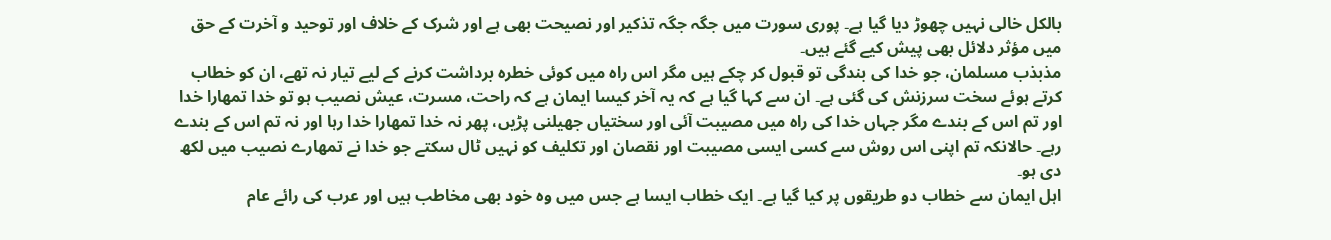بالکل خالی نہیں چھوڑ دیا گیا ہے۔ پوری سورت میں جگہ جگہ تذکیر اور نصیحت بھی ہے اور شرک کے خلاف اور توحید و آخرت کے حق میں مؤثر دلائل بھی پیش کیے گئے ہیں۔
مذبذب مسلمان، جو خدا کی بندگی تو قبول کر چکے ہیں مگر اس راہ میں کوئی خطرہ برداشت کرنے کے لیے تیار نہ تھے، ان کو خطاب کرتے ہوئے سخت سرزنش کی گئی ہے۔ ان سے کہا گیا ہے کہ یہ آخر کیسا ایمان ہے کہ راحت، مسرت، عیش نصیب ہو تو خدا تمھارا خدا اور تم اس کے بندے مگر جہاں خدا کی راہ میں مصیبت آئی اور سختیاں جھیلنی پڑیں، پھر نہ خدا تمھارا خدا رہا اور نہ تم اس کے بندے رہے۔ حالانکہ تم اپنی اس روش سے کسی ایسی مصیبت اور نقصان اور تکلیف کو نہیں ٹال سکتے جو خدا نے تمھارے نصیب میں لکھ دی ہو۔
اہل ایمان سے خطاب دو طریقوں پر کیا گیا ہے۔ ایک خطاب ایسا ہے جس میں وہ خود بھی مخاطب ہیں اور عرب کی رائے عام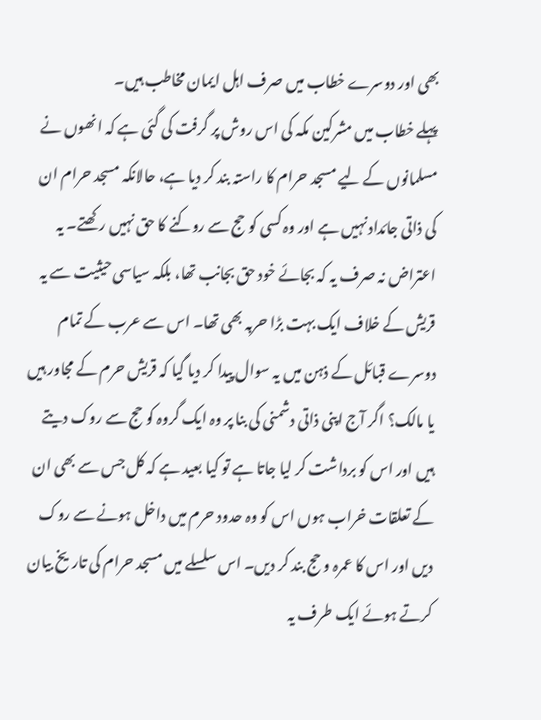بھی اور دوسرے خطاب میں صرف اہل ایمان مخاطب ہیں۔
پہلے خطاب میں مشرکین مکہ کی اس روش پر گرفت کی گئی ہے کہ انھوں نے مسلمانوں کے لیے مسجد حرام کا راستہ بند کر دیا ہے، حالانکہ مسجد حرام ان کی ذاتی جائداد نہیں ہے اور وہ کسی کو حج سے روکنے کا حق نہیں رکھتے۔ یہ اعتراض نہ صرف یہ کہ بجائے خود حق بجانب تھا، بلکہ سیاسی حیثیت سے یہ قریش کے خلاف ایک بہت بڑا حربہ بھی تھا۔ اس سے عرب کے تمام دوسرے قبائل کے ذہن میں یہ سوال پیدا کر دیا گیا کہ قریش حرم کے مجاور ہیں یا مالک؟ اگر آج اپنی ذاتی دشمنی کی بنا پر وہ ایک گروہ کو حج سے روک دیتے ہیں اور اس کو برداشت کر لیا جاتا ہے تو کیا بعید ہے کہ کل جس سے بھی ان کے تعلقات خراب ہوں اس کو وہ حدود حرم میں داخل ہونے سے روک دیں اور اس کا عمرہ و حج بند کر دیں۔ اس سلسلے میں مسجد حرام کی تاریخ بیان کرتے ہوئے ایک طرف یہ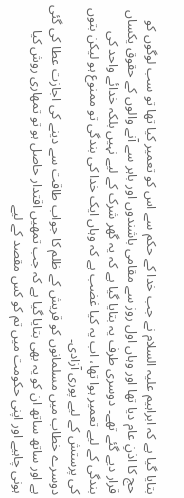بتایا گیا ہے کہ ابراہیم علیہ السلام نے جب خدا کے حکم سے اس کو تعمیر کیا تھا تو سب لوگوں کو حج کا اذنِ عام دیا تھا اور وہاں اول روز سے مقامی باشندوں اور باہر سے آنے والوں کے حقوق یکساں قرار دیے گئے تھے۔ دوسری طرف یہ بتایا گیا ہے کہ یہ گھر شرک کے لیے نہیں بلکہ خدائے واحد کی بندگی کے لیے تعمیر ہوا تھا، اب یہ کیا غضب ہے کہ وہاں ایک خدا کی بندگی تو ممنوع ہو لیکن بتوں کی پرستش کے لیے پوری آزادی۔
دوسرے خطاب میں مسلمانوں کو قریش کے ظلم کا جواب طاقت سے دینے کی اجازت عطا کی گئی ہے اور ساتھ ساتھ ان کو یہ بھی بتایا گیا ہے کہ جب تمھیں اقتدار حاصل ہو تو تمھاری روش کیا ہونی چاہیے اور اپنی حکومت میں تم کو کس مقصد کے لیے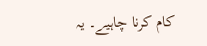کام کرنا چاہیے۔ یہ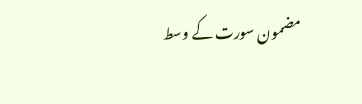مضمون سورت کے وسط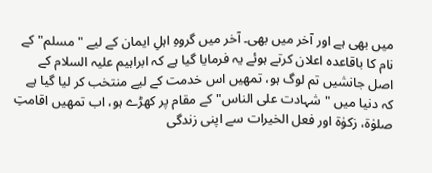میں بھی ہے اور آخر میں بھی۔ آخر میں گروہِ اہلِ ایمان کے لیے "مسلم" کے نام کا باقاعدہ اعلان کرتے ہوئے یہ فرمایا گیا ہے کہ ابراہیم علیہ السلام کے اصل جانشیں تم لوگ ہو، تمھیں اس خدمت کے لیے منتخب کر لیا گیا ہے کہ دنیا میں "شہادت علی الناس" کے مقام پر کھڑے ہو، اب تمھیں اقامتِ صلوٰۃ، زکوٰۃ اور فعل الخیرات سے اپنی زندگی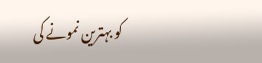کو بہترین نمونے کی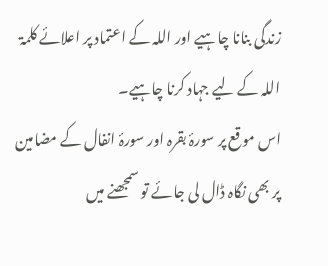زندگی بنانا چاہیے اور اللہ کے اعتماد پر اعلائے کلمۃ اللہ کے لیے جہاد کرنا چاہیے۔
اس موقع پر سورۂ بقرہ اور سورۂ انفال کے مضامین پر بھی نگاہ ڈال لی جائے تو سمجھنے میں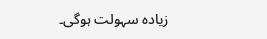زیادہ سہولت ہوگی۔